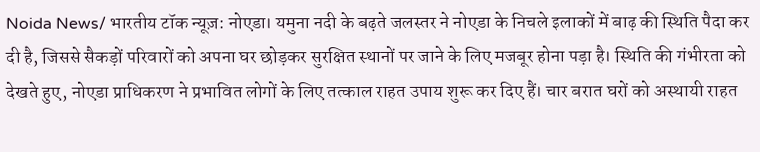Noida News/ भारतीय टॉक न्यूज़: नोएडा। यमुना नदी के बढ़ते जलस्तर ने नोएडा के निचले इलाकों में बाढ़ की स्थिति पैदा कर दी है, जिससे सैकड़ों परिवारों को अपना घर छोड़कर सुरक्षित स्थानों पर जाने के लिए मजबूर होना पड़ा है। स्थिति की गंभीरता को देखते हुए, नोएडा प्राधिकरण ने प्रभावित लोगों के लिए तत्काल राहत उपाय शुरू कर दिए हैं। चार बरात घरों को अस्थायी राहत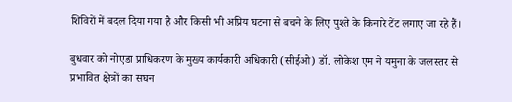शिविरों में बदल दिया गया है और किसी भी अप्रिय घटना से बचने के लिए पुश्ते के किनारे टेंट लगाए जा रहे हैं।

बुधवार को नोएडा प्राधिकरण के मुख्य कार्यकारी अधिकारी (सीईओ) डॉ. लोकेश एम ने यमुना के जलस्तर से प्रभावित क्षेत्रों का सघन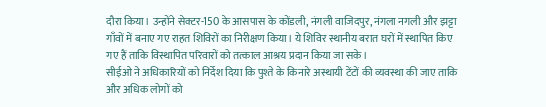दौरा किया। उन्होंने सेक्टर-150 के आसपास के कोंडली, नंगली वाजिदपुर, नंगला नगली और झट्टा गाँवों में बनाए गए राहत शिविरों का निरीक्षण किया। ये शिविर स्थानीय बरात घरों में स्थापित किए गए हैं ताकि विस्थापित परिवारों को तत्काल आश्रय प्रदान किया जा सके।
सीईओ ने अधिकारियों को निर्देश दिया कि पुश्ते के किनारे अस्थायी टेंटों की व्यवस्था की जाए ताकि और अधिक लोगों को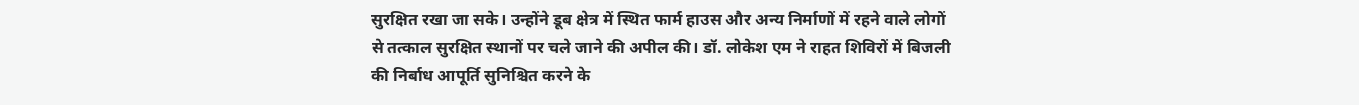सुरक्षित रखा जा सके। उन्होंने डूब क्षेत्र में स्थित फार्म हाउस और अन्य निर्माणों में रहने वाले लोगों से तत्काल सुरक्षित स्थानों पर चले जाने की अपील की। डॉ. लोकेश एम ने राहत शिविरों में बिजली की निर्बाध आपूर्ति सुनिश्चित करने के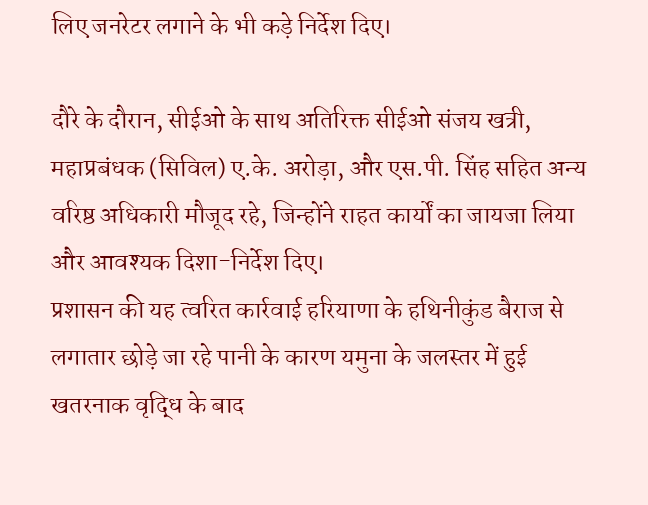लिए जनरेटर लगाने के भी कड़े निर्देश दिए।

दौरे के दौरान, सीईओ के साथ अतिरिक्त सीईओ संजय खत्री, महाप्रबंधक (सिविल) ए.के. अरोड़ा, और एस.पी. सिंह सहित अन्य वरिष्ठ अधिकारी मौजूद रहे, जिन्होंने राहत कार्यों का जायजा लिया और आवश्यक दिशा-निर्देश दिए।
प्रशासन की यह त्वरित कार्रवाई हरियाणा के हथिनीकुंड बैराज से लगातार छोड़े जा रहे पानी के कारण यमुना के जलस्तर में हुई खतरनाक वृद्धि के बाद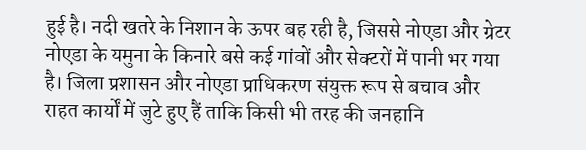हुई है। नदी खतरे के निशान के ऊपर बह रही है, जिससे नोएडा और ग्रेटर नोएडा के यमुना के किनारे बसे कई गांवों और सेक्टरों में पानी भर गया है। जिला प्रशासन और नोएडा प्राधिकरण संयुक्त रूप से बचाव और राहत कार्यों में जुटे हुए हैं ताकि किसी भी तरह की जनहानि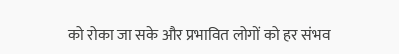को रोका जा सके और प्रभावित लोगों को हर संभव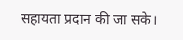सहायता प्रदान की जा सके।